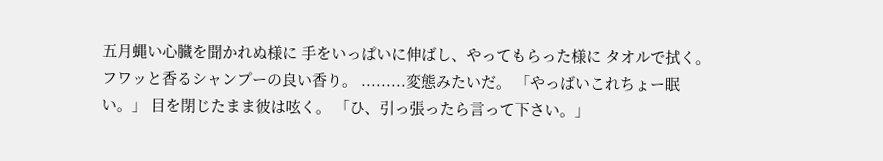五月蝿い心臓を聞かれぬ様に 手をいっぱいに伸ばし、やってもらった様に タオルで拭く。 フワッと香るシャンプーの良い香り。 .........変態みたいだ。 「やっばいこれちょー眠い。」 目を閉じたまま彼は呟く。 「ひ、引っ張ったら言って下さい。」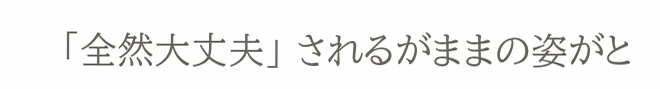「全然大丈夫」 されるがままの姿がと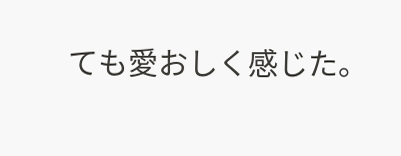ても愛おしく感じた。